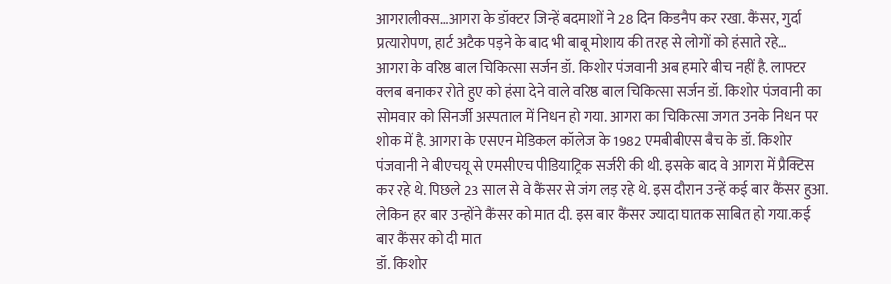आगरालीक्स…आगरा के डॉक्टर जिन्हें बदमाशों ने 28 दिन किडनैप कर रखा. कैंसर, गुर्दा प्रत्यारोपण, हार्ट अटैक पड़ने के बाद भी बाबू मोशाय की तरह से लोगों को हंसाते रहे…
आगरा के वरिष्ठ बाल चिकित्सा सर्जन डॉ. किशोर पंजवानी अब हमारे बीच नहीं है. लाफ्टर क्लब बनाकर रोते हुए को हंसा देने वाले वरिष्ठ बाल चिकित्सा सर्जन डॉ. किशोर पंजवानी का सोमवार को सिनर्जी अस्पताल में निधन हो गया. आगरा का चिकित्सा जगत उनके निधन पर शोक में है. आगरा के एसएन मेडिकल कॉलेज के 1982 एमबीबीएस बैच के डॉ. किशोर पंजवानी ने बीएचयू से एमसीएच पीडियाट्रिक सर्जरी की थी. इसके बाद वे आगरा में प्रैक्टिस कर रहे थे. पिछले 23 साल से वे कैंसर से जंग लड़ रहे थे. इस दौरान उन्हें कई बार कैंसर हुआ. लेकिन हर बार उन्होंने कैंसर को मात दी. इस बार कैंसर ज्यादा घातक साबित हो गया.कई बार कैंसर को दी मात
डॉ. किशोर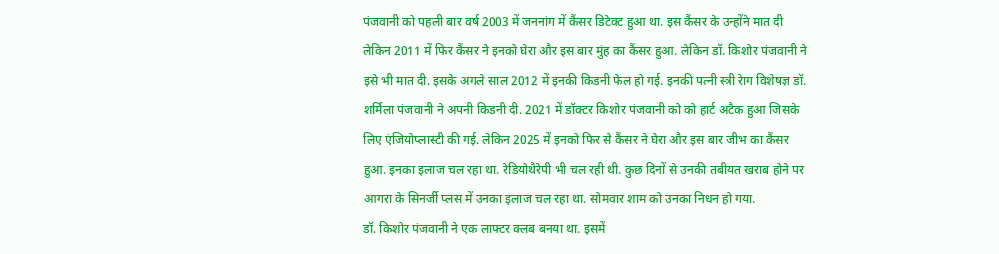पंजवानी को पहली बार वर्ष 2003 में जननांग में कैंसर डिटेक्ट हुआ था. इस कैंसर के उन्होंने मात दी लेकिन 2011 में फिर कैंसर ने इनको घेरा और इस बार मुंह का कैंसर हुआ. लेकिन डॉ. किशोर पंजवानी ने इसे भी मात दी. इसके अगले साल 2012 में इनकी किडनी फेल हो गई. इनकी पत्नी स्त्री रेाग विशेषज्ञ डॉ. शर्मिला पंजवानी ने अपनी किडनी दी. 2021 में डॉक्टर किशोर पंजवानी को को हार्ट अटैक हुआ जिसके लिए एंजियोप्लास्टी की गई. लेकिन 2025 में इनको फिर से कैंसर ने घेरा और इस बार जीभ का कैंसर हुआ. इनका इलाज चल रहा था. रेडियोथैरेपी भी चल रही थी. कुछ दिनों से उनकी तबीयत खराब होने पर आगरा के सिनर्जी प्लस में उनका इलाज चल रहा था. सोमवार शाम को उनका निधन हो गया.
डॉ. किशोर पंजवानी ने एक लाफ्टर क्लब बनया था. इसमें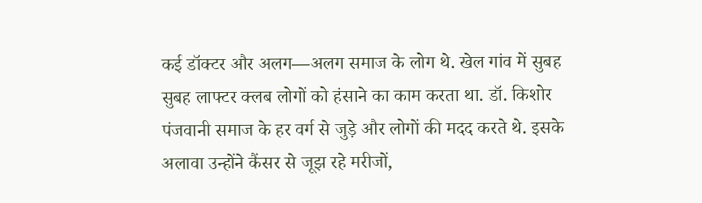कई डॉक्टर और अलग—अलग समाज के लोग थे. खेल गांव में सुबह सुबह लाफ्टर क्लब लोगों को हंसाने का काम करता था. डॉ. किशोर पंजवानी समाज के हर वर्ग से जुड़े और लोगों की मदद करते थे. इसके अलावा उन्होंने कैंसर से जूझ रहे मरीजों,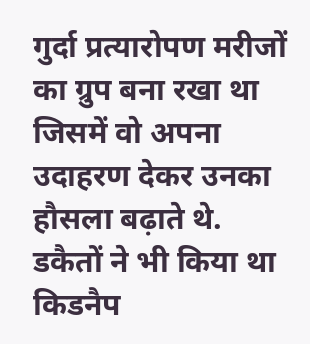गुर्दा प्रत्यारोपण मरीजों का ग्रुप बना रखा था जिसमें वो अपना उदाहरण देकर उनका हौसला बढ़ाते थे.
डकैतों ने भी किया था किडनैप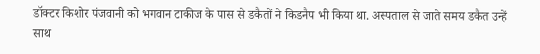डॉक्टर किशोर पंजवानी को भगवान टाकीज के पास से डकैतों ने किडनैप भी किया था. अस्पताल से जाते समय डकैत उन्हें साथ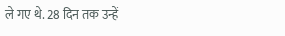ले गए थे. 28 दिन तक उन्हें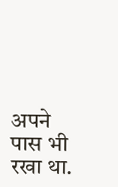अपने पास भी रखा था.